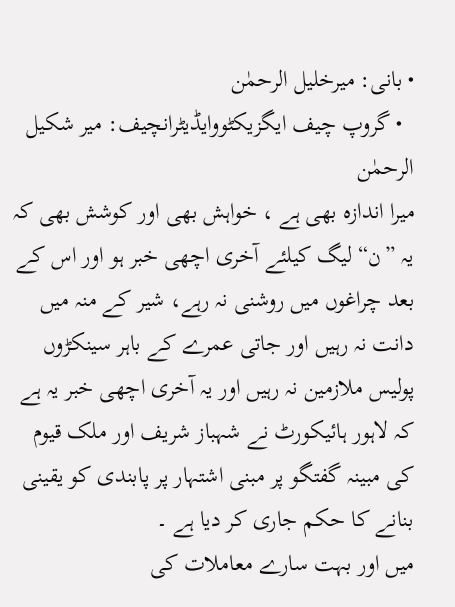• بانی: میرخلیل الرحمٰن
  • گروپ چیف ایگزیکٹووایڈیٹرانچیف: میر شکیل الرحمٰن
میرا اندازہ بھی ہے ، خواہش بھی اور کوشش بھی کہ یہ ”ن“ لیگ کیلئے آخری اچھی خبر ہو اور اس کے بعد چراغوں میں روشنی نہ رہے، شیر کے منہ میں دانت نہ رہیں اور جاتی عمرے کے باہر سینکڑوں پولیس ملازمین نہ رہیں اور یہ آخری اچھی خبر یہ ہے کہ لاہور ہائیکورٹ نے شہباز شریف اور ملک قیوم کی مبینہ گفتگو پر مبنی اشتہار پر پابندی کو یقینی بنانے کا حکم جاری کر دیا ہے ۔
میں اور بہت سارے معاملات کی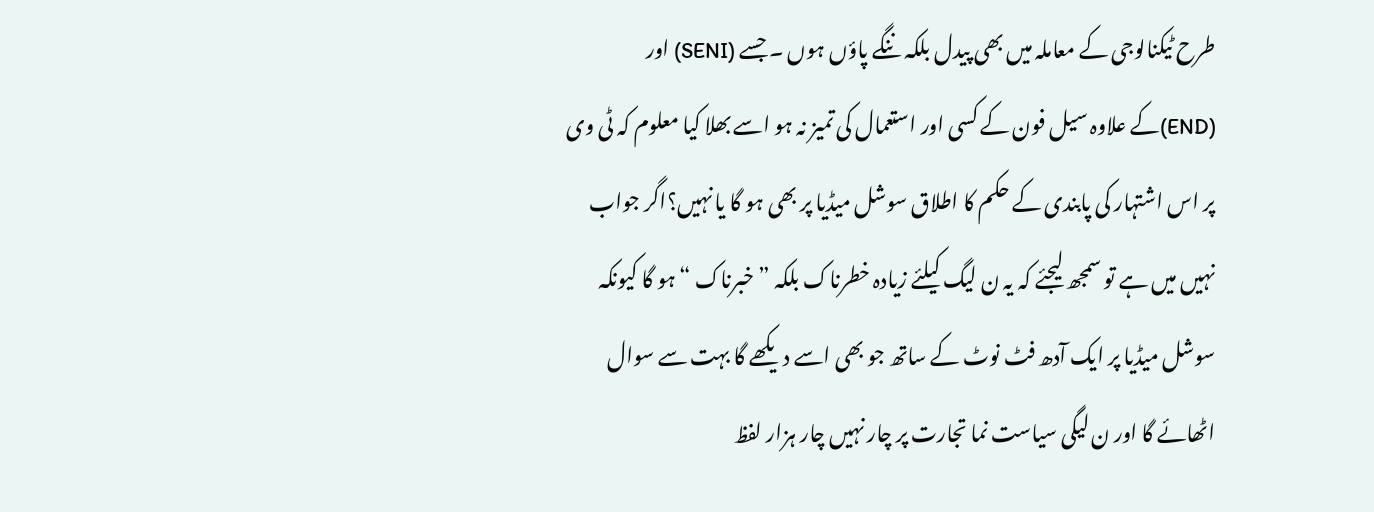طرح ٹیکنالوجی کے معاملہ میں بھی پیدل بلکہ ننگے پاؤں ہوں ۔ جسے (SENI) اور (END)کے علاوہ سیل فون کے کسی اور استعمال کی تمیز نہ ہو اسے بھلا کیا معلوم کہ ٹی وی پر اس اشتہار کی پابندی کے حکم کا اطلاق سوشل میڈیا پر بھی ہو گا یا نہیں؟اگر جواب نہیں میں ہے تو سمجھ لیجئے کہ یہ ن لیگ کیلئے زیادہ خطرناک بلکہ ”خبرناک “ ہو گا کیونکہ سوشل میڈیا پر ایک آدھ فٹ نوٹ کے ساتھ جو بھی اسے دیکھے گا بہت سے سوال اٹھائے گا اور ن لیگی سیاست نما تجارت پر چار نہیں چار ہزار لفظ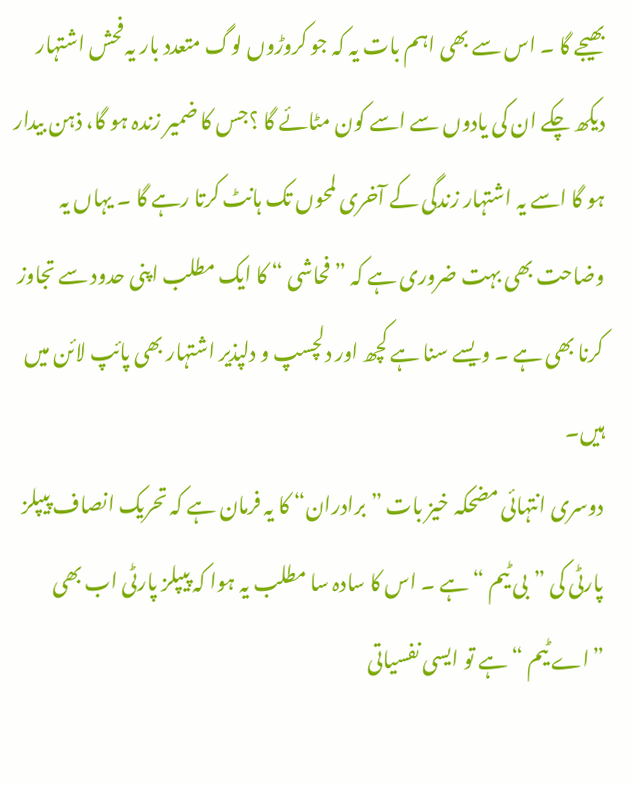بھیجے گا ۔ اس سے بھی اہم بات یہ کہ جو کروڑوں لوگ متعدد بار یہ فحش اشتہار دیکھ چکے ان کی یادوں سے اسے کون مٹائے گا ؟جس کا ضمیر زندہ ہو گا، ذہن بیدار ہو گا اسے یہ اشتہار زندگی کے آخری لمحوں تک ہانٹ کرتا رہے گا ۔ یہاں یہ وضاحت بھی بہت ضروری ہے کہ ”فحاشی “ کا ایک مطلب اپنی حدود سے تجاوز کرنا بھی ہے ۔ ویسے سنا ہے کچھ اور دلچسپ و دلپذیر اشتہار بھی پائپ لائن میں ہیں۔
دوسری انتہائی مضحکہ خیز بات ”برادران“ کا یہ فرمان ہے کہ تحریک انصاف پیپلز پارٹی کی ”بی ٹیم “ ہے ۔ اس کا سادہ سا مطلب یہ ہوا کہ پیپلز پارٹی اب بھی ”اے ٹیم “ ہے تو ایسی نفسیاتی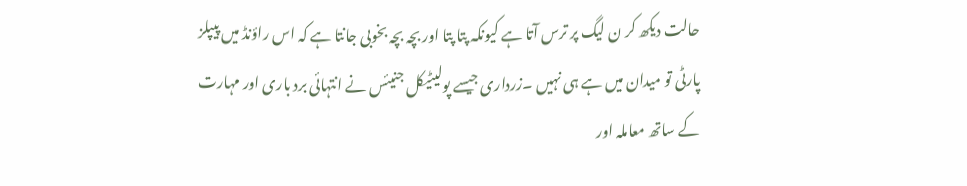حالت دیکھ کر ن لیگ پر ترس آتا ہے کیونکہ پتا پتا اور بچہ بچہ بخوبی جانتا ہے کہ اس راؤنڈ میں پیپلز پارٹی تو میدان میں ہے ہی نہیں ۔زرداری جیسے پولیٹیکل جنیئس نے انتہائی برد باری اور مہارت کے ساتھ معاملہ اور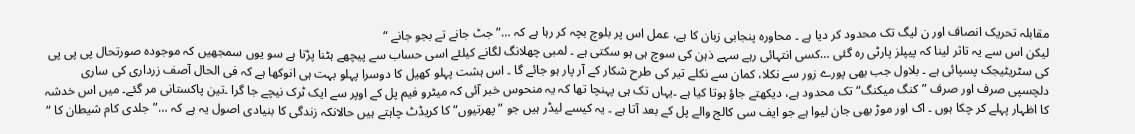مقابلہ تحریک انصاف اور ن لیگ تک محدود کر دیا ہے ۔ محاورہ پنجابی زبان کا ہے، عمل اس پر بلوچ بچہ کر رہا ہے کہ …”جٹ جانے تے بجو جانے “
لیکن اس سے یہ تاثر لینا کہ پیپلز پارٹی رہ گئی …کسی انتہائی رہے سہے ذہن کی سوچ ہی ہو سکتی ہے ۔ لمبی چھلانگ لگانے کیلئے اسی حساب سے پیچھے ہٹنا پڑتا ہے سو یوں سمجھیں کہ موجودہ صورتحال پی پی پی کی سٹریٹیجک پسپائی ہے ۔ بلاول جب بھی پورے زور سے نکلا، کمان سے نکلے تیر کی طرح شکار کے آر پار ہو جائے گا ۔ اس ہشت پہلو کھیل کا دوسرا پہلو بہت ہی انوکھا ہے کہ فی الحال آصف زرداری کی ساری دلچسپی صرف اور صرف ”کنگ میکنگ“ تک محدود ہے، دیکھتے جاؤ ہوتا کیا ہے ۔یہاں تک ہی پہنچا تھا کہ یہ منحوس خبر آئی کہ میٹرو فیم پل کے اوپر سے ایک ٹرک نیچے جا گرا ۔تین پاکستانی مر گئے۔ میں اس خدشہ کا اظہار پہلے کر چکا ہوں ۔ اک اور موڑ بھی جان لیوا ہے جو ایف سی کالج والے پل کے بعد آتا ہے ۔ یہ کیسے لیڈر ہیں جو ”پھرتیوں“ کا کریڈٹ چاہتے ہیں حالانکہ زندگی کا بنیادی اصول یہ ہے کہ …”جلدی کام شیطان کا “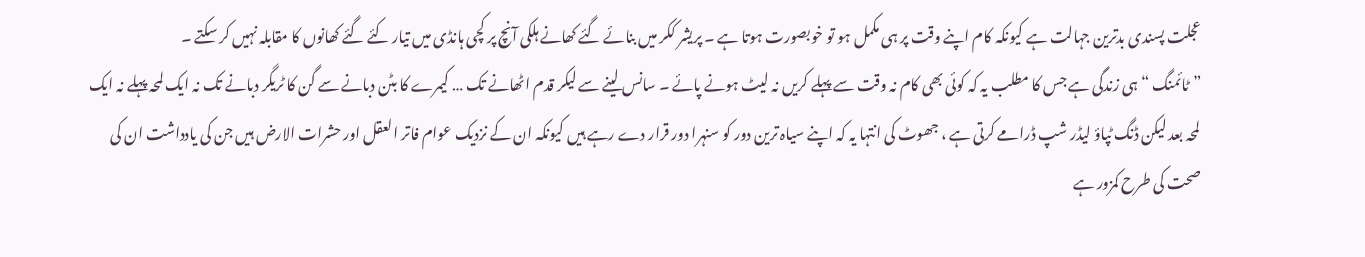عجلت پسندی بدترین جہالت ہے کیونکہ کام اپنے وقت پر ہی مکمل ہو تو خوبصورت ہوتا ہے ۔ پریشر ککر میں بنائے گئے کھانے ہلکی آنچ پر کچی ہانڈی میں تیار کئے گئے کھانوں کا مقابلہ نہیں کر سکتے ۔
”ٹائمنگ “ ہی زندگی ہے جس کا مطلب یہ کہ کوئی بھی کام نہ وقت سے پہلے کریں نہ لیٹ ہونے پائے ۔ سانس لینے سے لیکر قدم اٹھانے تک … کیمرے کا بٹن دبانے سے گن کا ٹریگر دبانے تک نہ ایک لمحہ پہلے نہ ایک لمحہ بعد لیکن ڈنگ ٹپاؤ لیڈر شپ ڈرامے کرتی ہے ، جھوٹ کی انتہا یہ کہ اپنے سیاہ ترین دور کو سنہرا دور قرار دے رہے ہیں کیونکہ ان کے نزدیک عوام فاتر العقل اور حشرات الارض ہیں جن کی یادداشت ان کی صحت کی طرح کمزور ہے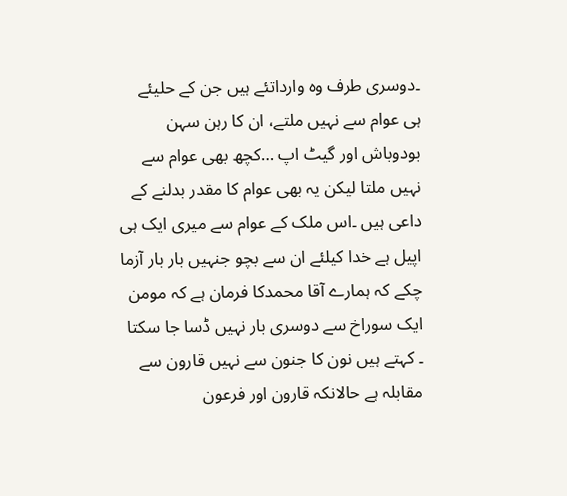۔دوسری طرف وہ وارداتئے ہیں جن کے حلیئے ہی عوام سے نہیں ملتے، ان کا رہن سہن بودوباش اور گیٹ اپ …کچھ بھی عوام سے نہیں ملتا لیکن یہ بھی عوام کا مقدر بدلنے کے داعی ہیں ۔اس ملک کے عوام سے میری ایک ہی اپیل ہے خدا کیلئے ان سے بچو جنہیں بار بار آزما چکے کہ ہمارے آقا محمدکا فرمان ہے کہ مومن ایک سوراخ سے دوسری بار نہیں ڈسا جا سکتا ۔ کہتے ہیں نون کا جنون سے نہیں قارون سے مقابلہ ہے حالانکہ قارون اور فرعون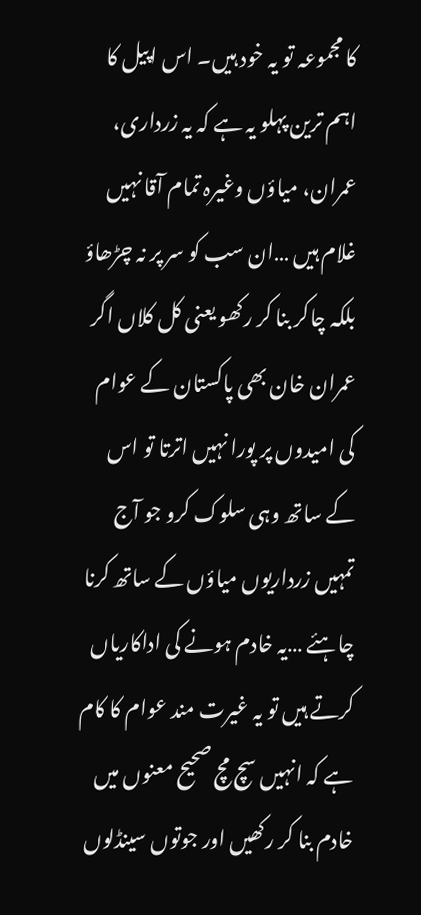کا مجموعہ تو یہ خود ہیں۔ اس اپیل کا اہم ترین پہلو یہ ہے کہ یہ زرداری، عمران، میاؤں وغیرہ تمام آقا نہیں غلام ہیں …ان سب کو سر پر نہ چڑھاؤ بلکہ چاکر بنا کر رکھو یعنی کل کلاں اگر عمران خان بھی پاکستان کے عوام کی امیدوں پر پورا نہیں اترتا تو اس کے ساتھ وہی سلوک کرو جو آج تمہیں زرداریوں میاؤں کے ساتھ کرنا چاہئے …یہ خادم ہونے کی اداکاریاں کرتے ہیں تو یہ غیرت مند عوام کا کام ہے کہ انہیں سچ مچ صحیح معنوں میں خادم بنا کر رکھیں اور جوتوں سینڈلوں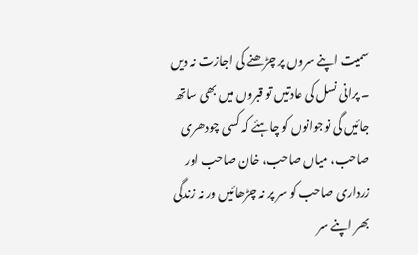سمیت اپنے سروں پر چڑھنے کی اجازت نہ دیں ۔ پرانی نسل کی عادتیں تو قبروں میں بھی ساتھ جائیں گی نوجوانوں کو چاہئے کہ کسی چودھری صاحب، میاں صاحب، خان صاحب اور زرداری صاحب کو سر پر نہ چڑھائیں ور نہ زندگی بھر اپنے سر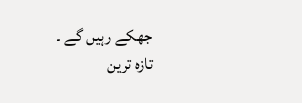جھکے رہیں گے ۔
تازہ ترین